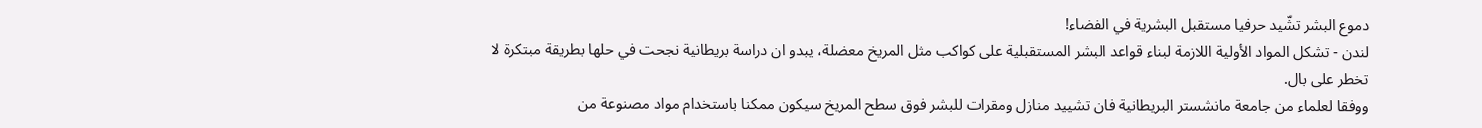دموع البشر تشّيد حرفيا مستقبل البشرية في الفضاء!
لندن - تشكل المواد الأولية اللازمة لبناء قواعد البشر المستقبلية على كواكب مثل المريخ معضلة، يبدو ان دراسة بريطانية نجحت في حلها بطريقة مبتكرة لا تخطر على بال.
ووفقا لعلماء من جامعة مانشستر البريطانية فان تشييد منازل ومقرات للبشر فوق سطح المريخ سيكون ممكنا باستخدام مواد مصنوعة من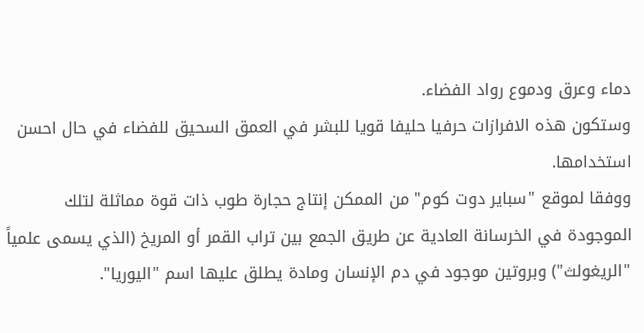دماء وعرق ودموع رواد الفضاء.
وستكون هذه الافرازات حرفيا حليفا قويا للبشر في العمق السحيق للفضاء في حال احسن استخدامها.
ووفقا لموقع "سباير دوت كوم" من الممكن إنتاج حجارة طوب ذات قوة مماثلة لتلك الموجودة في الخرسانة العادية عن طريق الجمع بين تراب القمر أو المريخ (الذي يسمى علمياً "الريغولث") وبروتين موجود في دم الإنسان ومادة يطلق عليها اسم "اليوريا".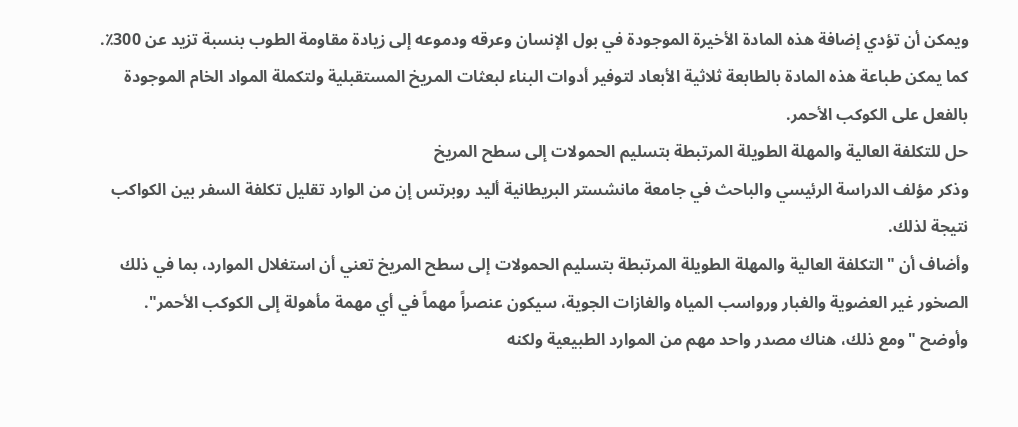ويمكن أن تؤدي إضافة هذه المادة الأخيرة الموجودة في بول الإنسان وعرقه ودموعه إلى زيادة مقاومة الطوب بنسبة تزيد عن 300٪. كما يمكن طباعة هذه المادة بالطابعة ثلاثية الأبعاد لتوفير أدوات البناء لبعثات المريخ المستقبلية ولتكملة المواد الخام الموجودة بالفعل على الكوكب الأحمر.
حل للتكلفة العالية والمهلة الطويلة المرتبطة بتسليم الحمولات إلى سطح المريخ
وذكر مؤلف الدراسة الرئيسي والباحث في جامعة مانشستر البريطانية أليد روبرتس إن من الوارد تقليل تكلفة السفر بين الكواكب نتيجة لذلك.
وأضاف أن "التكلفة العالية والمهلة الطويلة المرتبطة بتسليم الحمولات إلى سطح المريخ تعني أن استغلال الموارد، بما في ذلك الصخور غير العضوية والغبار ورواسب المياه والغازات الجوية، سيكون عنصراً مهماً في أي مهمة مأهولة إلى الكوكب الأحمر".
وأوضح "ومع ذلك، هناك مصدر واحد مهم من الموارد الطبيعية ولكنه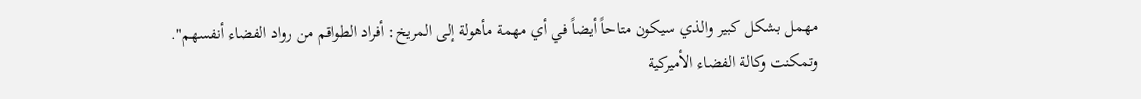مهمل بشكل كبير والذي سيكون متاحاً أيضاً في أي مهمة مأهولة إلى المريخ: أفراد الطواقم من رواد الفضاء أنفسهم".
وتمكنت وكالة الفضاء الأميركية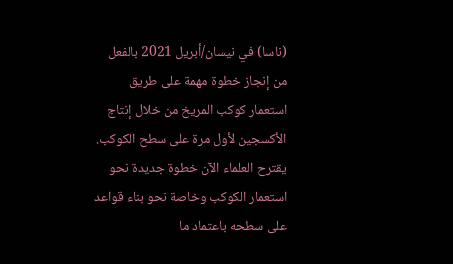(ناسا) في نيسان/أبريل 2021 بالفعل من إنجاز خطوة مهمة على طريق استعمار كوكب المريخ من خلال إنتاج الأكسجين لأول مرة على سطح الكوكب.
يقترح العلماء الآن خطوة جديدة نحو استعمار الكوكب وخاصة نحو بناء قواعد على سطحه باعتماد ما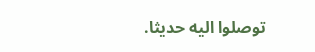توصلوا اليه حديثا.